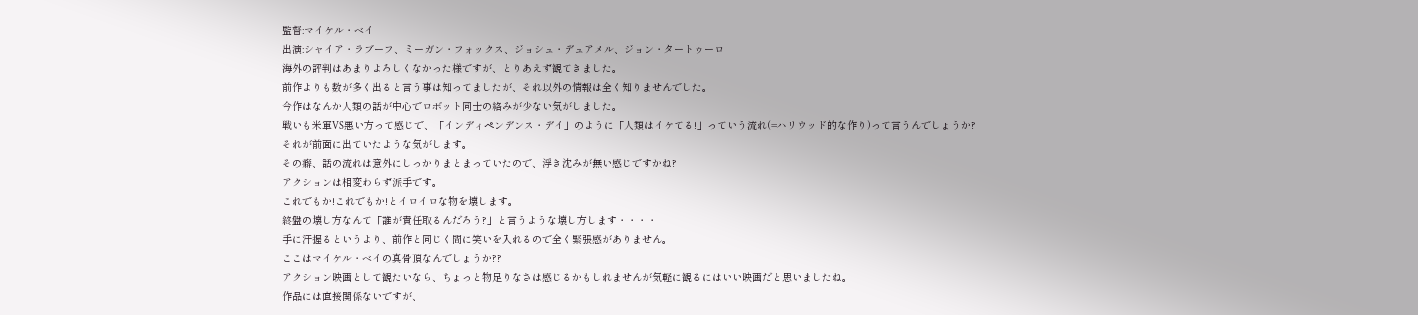監督:マイケル・ベイ
出演:シャイア・ラブーフ、ミーガン・フォックス、ジョシュ・デュアメル、ジョン・タートゥーロ
海外の評判はあまりよろしくなかった様ですが、とりあえず観てきました。
前作よりも数が多く出ると言う事は知ってましたが、それ以外の情報は全く知りませんでした。
今作はなんか人類の話が中心でロボット同士の絡みが少ない気がしました。
戦いも米軍VS悪い方って感じで、「インディペンデンス・デイ」のように「人類はイケてる!」っていう流れ(=ハリウッド的な作り)って言うんでしょうか?
それが前面に出ていたような気がします。
その癖、話の流れは意外にしっかりまとまっていたので、浮き沈みが無い感じですかね?
アクションは相変わらず派手です。
これでもか!これでもか!とイロイロな物を壊します。
終盤の壊し方なんて「誰が責任取るんだろう?」と言うような壊し方します・・・・
手に汗握るというより、前作と同じく間に笑いを入れるので全く緊張感がありません。
ここはマイケル・ベイの真骨頂なんでしょうか??
アクション映画として観たいなら、ちょっと物足りなさは感じるかもしれませんが気軽に観るにはいい映画だと思いましたね。
作品には直接関係ないですが、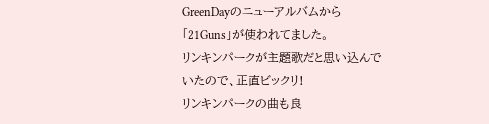GreenDayのニューアルバムから「21Guns」が使われてました。
リンキンパークが主題歌だと思い込んでいたので、正直ビックリ!
リンキンパークの曲も良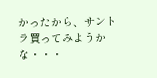かったから、サントラ買ってみようかな・・・